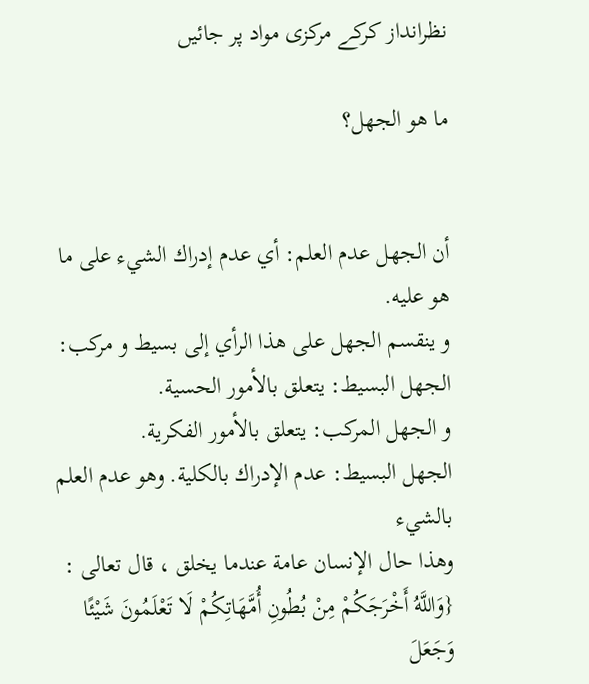نظرانداز کرکے مرکزی مواد پر جائیں

ما هو الجهل؟


أن الجهل عدم العلم: أي عدم إدراك الشيء على ما هو عليه.
و ينقسم الجهل على هذا الرأي إلى بسيط و مركب:
الجهل البسيط: يتعلق بالأمور الحسية.
و الجهل المركب: يتعلق بالأمور الفكرية.
الجهل البسيط: عدم الإدراك بالكلية. وهو عدم العلم بالشيء
وهذا حال الإنسان عامة عندما يخلق ، قال تعالى : {وَاللَّهُ أَخْرَجَكُمْ مِنْ بُطُونِ أُمَّهَاتِكُمْ لَا تَعْلَمُونَ شَيْئًا وَجَعَلَ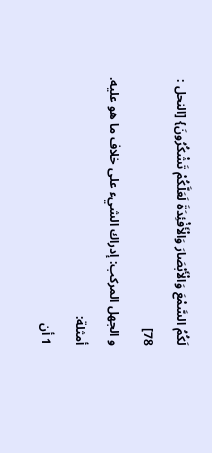لَكُمُ السَّمْعَ وَالْأَبْصَارَ وَالْأَفْئِدَةَ لَعَلَّكُمْ تَشْكُرُونَ} [النحل : 78]
و الجهل المركب: إدراك الشيء على خلاف ما هو عليه.
أمثلة:
1 أن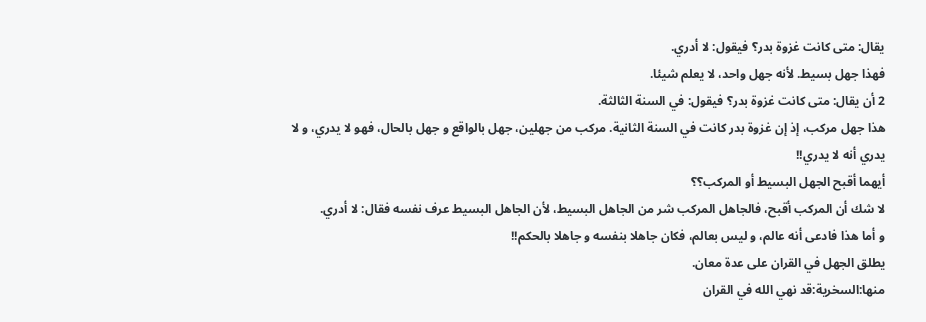يقال: متى كانت غزوة بدر؟ فيقول: لا أدري.
فهذا جهل بسيط. لأنه جهل واحد، لا يعلم شيئا.
2 أن يقال: متى كانت غزوة بدر؟ فيقول: في السنة الثالثة.
هذا جهل مركب، إذ إن غزوة بدر كانت في السنة الثانية. مركب من جهلين، جهل بالواقع و جهل بالحال، فهو لا يدري، و لا يدري أنه لا يدري!!
أيهما أقبح الجهل البسيط أو المركب؟؟
لا شك أن المركب أقبح، فالجاهل المركب شر من الجاهل البسيط، لأن الجاهل البسيط عرف نفسه فقال: لا أدري.
و أما هذا فادعى أنه عالم، و ليس بعالم، فكان جاهلا بنفسه و جاهلا بالحكم!!
يطلق الجهل في القران على عدة معان.
منها:السخرية:قد نهي الله في القران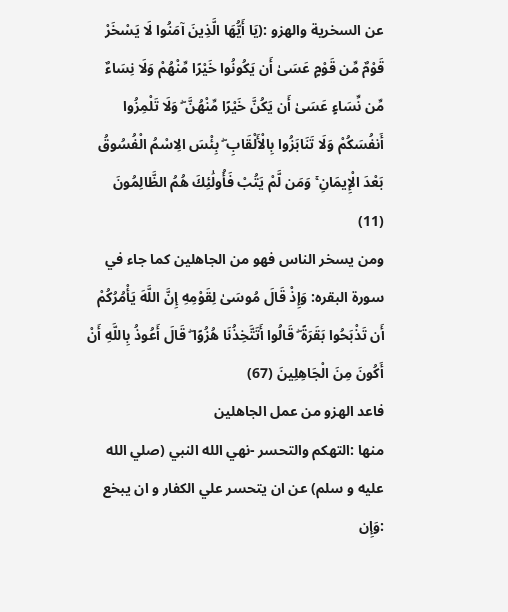عن السخرية والهزو :(يَا أَيُّهَا الَّذِينَ آمَنُوا لَا يَسْخَرْ قَوْمٌ مِّن قَوْمٍ عَسَىٰ أَن يَكُونُوا خَيْرًا مِّنْهُمْ وَلَا نِسَاءٌ مِّن نِّسَاءٍ عَسَىٰ أَن يَكُنَّ خَيْرًا مِّنْهُنَّ ۖ وَلَا تَلْمِزُوا أَنفُسَكُمْ وَلَا تَنَابَزُوا بِالْأَلْقَابِ ۖ بِئْسَ الِاسْمُ الْفُسُوقُ بَعْدَ الْإِيمَانِ ۚ وَمَن لَّمْ يَتُبْ فَأُولَٰئِكَ هُمُ الظَّالِمُونَ (11)
ومن يسخر الناس فهو من الجاهلين كما جاء في سورة البقره: وَإِذْ قَالَ مُوسَىٰ لِقَوْمِهِ إِنَّ اللَّهَ يَأْمُرُكُمْ أَن تَذْبَحُوا بَقَرَةً ۖ قَالُوا أَتَتَّخِذُنَا هُزُوًا ۖ قَالَ أَعُوذُ بِاللَّهِ أَنْ أَكُونَ مِنَ الْجَاهِلِينَ (67)
فاعد الهزو من عمل الجاهلين
منها :التهكم والتحسر -نهي الله النبي (صلي الله عليه و سلم) عن ان يتحسر علي الكفار و ان يبخع :وَإِن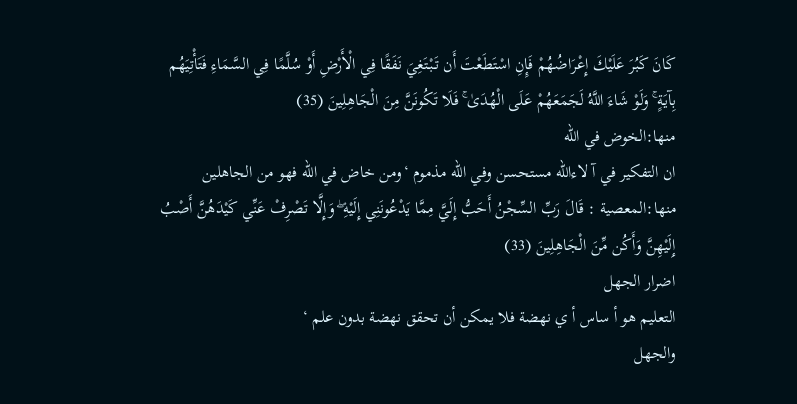كَانَ كَبُرَ عَلَيْكَ إِعْرَاضُهُمْ فَإِنِ اسْتَطَعْتَ أَن تَبْتَغِيَ نَفَقًا فِي الْأَرْضِ أَوْ سُلَّمًا فِي السَّمَاءِ فَتَأْتِيَهُم بِآيَةٍ ۚ وَلَوْ شَاءَ اللَّهُ لَجَمَعَهُمْ عَلَى الْهُدَىٰ ۚ فَلَا تَكُونَنَّ مِنَ الْجَاهِلِينَ (35)
منها:الخوض في الله
ان التفكير في آ لاءالله مستحسن وفي الله مذموم ‘ومن خاض في الله فهو من الجاهلين
منها:المعصية : قَالَ رَبِّ السِّجْنُ أَحَبُّ إِلَيَّ مِمَّا يَدْعُونَنِي إِلَيْهِ ۖ وَإِلَّا تَصْرِفْ عَنِّي كَيْدَهُنَّ أَصْبُ إِلَيْهِنَّ وَأَكُن مِّنَ الْجَاهِلِينَ (33)
اضرار الجهل
التعليم هو أ ساس أ ي نهضة فلا يمكن أن تحقق نهضة بدون علم ‘
والجهل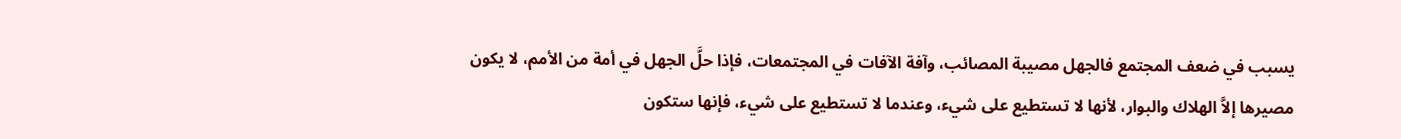يسبب في ضعف المجتمع فالجهل مصيبة المصائب، وآفة الآفات في المجتمعات، فإذا حلَّ الجهل في أمة من الأمم، لا يكون مصيرها إلاَّ الهلاك والبوار، لأنها لا تستطيع على شيء، وعندما لا تستطيع على شيء، فإنها ستكون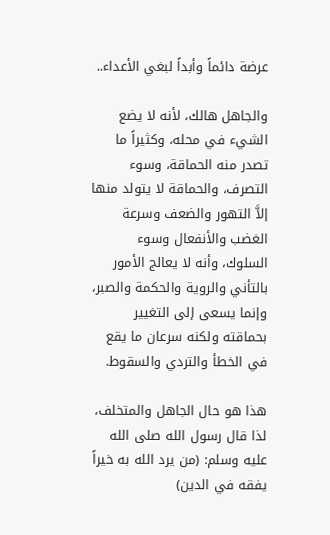عرضة دائماً وأبداً لبغي الأعداء..

والجاهل هالك، لأنه لا يضع الشيء في محله، وكثيراً ما تصدر منه الحماقة، وسوء التصرف، والحماقة لا يتولد منها إلاَّ التهور والضعف وسرعة الغضب والأنفعال وسوء السلوك، وأنه لا يعالج الأمور بالتأني والروية والحكمة والصبر، وإنما يسعى إلى التغيير بحماقته ولكنه سرعان ما يقع في الخطأ والتردي والسقوط.

هذا هو حال الجاهل والمتخلف، لذا قال رسول الله صلى الله عليه وسلم: (من يرد الله به خيراً يفقه في الدين)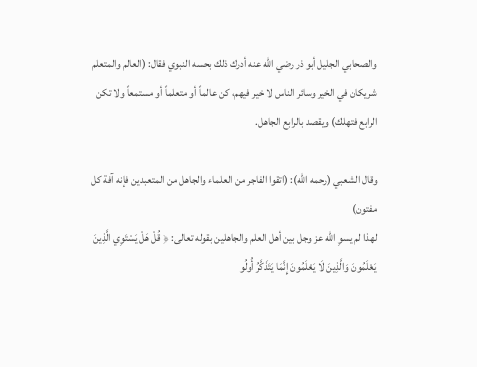والصحابي الجليل أبو ذر رضي الله عنه أدرك ذلك بحسه النبوي فقال: (العالم والمتعلم شريكان في الخير وسائر الناس لا خير فيهم، كن عالماً أو متعلماً أو مستمعاً ولا تكن الرابع فتهلك) ويقصد بالرابع الجاهل.

وقال الشعبي (رحمه الله): (اتقوا الفاجر من العلماء والجاهل من المتعبدين فإنه آفة كل مفتون)
لهذا لم يسوِ الله عز وجل بين أهل العلم والجاهلين بقوله تعالى: ﴿ قُلْ هَلْ يَسْتَوِي الَّذِينَ يَعْلَمُونَ وَالَّذِينَ لَا يَعْلَمُونَ إِنَّمَا يَتَذَكَّرُ أُولُو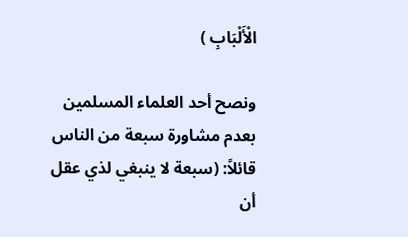الْأَلْبَابِ )

ونصح أحد العلماء المسلمين بعدم مشاورة سبعة من الناس قائلاً: (سبعة لا ينبغي لذي عقل أن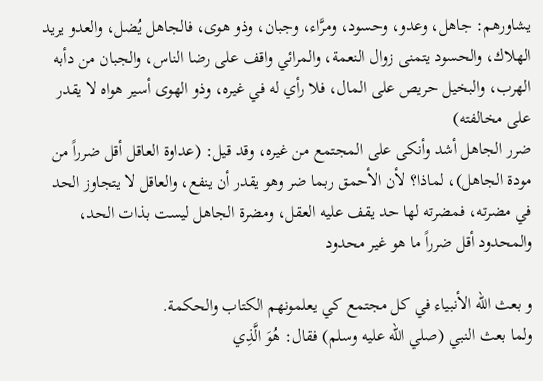يشاورهم: جاهل، وعدو، وحسود، ومرَّاء، وجبان، وذو هوى، فالجاهل يُضل، والعدو يريد الهلاك، والحسود يتمنى زوال النعمة، والمرائي واقف على رضا الناس، والجبان من دأبه الهرب، والبخيل حريص على المال، فلا رأي له في غيره، وذو الهوى أسير هواه لا يقدر على مخالفته)
ضرر الجاهل أشد وأنكى على المجتمع من غيره، وقد قيل: (عداوة العاقل أقل ضرراً من مودة الجاهل)، لماذا؟ لأن الأحمق ربما ضر وهو يقدر أن ينفع، والعاقل لا يتجاوز الحد في مضرته، فمضرته لها حد يقف عليه العقل، ومضرة الجاهل ليست بذات الحد، والمحدود أقل ضرراً ما هو غير محدود

و بعث الله الأنبياء في كل مجتمع كي يعلمونهم الكتاب والحكمة.
ولما بعث النبي (صلي الله عليه وسلم) فقال: هُوَ الَّذِي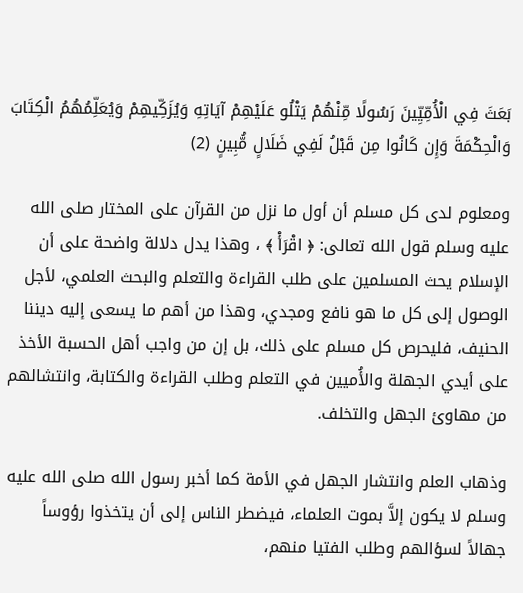بَعَثَ فِي الْأُمِّيِّينَ رَسُولًا مِّنْهُمْ يَتْلُو عَلَيْهِمْ آيَاتِهِ وَيُزَكِّيهِمْ وَيُعَلِّمُهُمُ الْكِتَابَ وَالْحِكْمَةَ وَإِن كَانُوا مِن قَبْلُ لَفِي ضَلَالٍ مُّبِينٍ (2)

ومعلوم لدى كل مسلم أن أول ما نزل من القرآن على المختار صلى الله عليه وسلم قول الله تعالى: ﴿ اقْرَأْ ﴾ ، وهذا يدل دلالة واضحة على أن الإسلام يحث المسلمين على طلب القراءة والتعلم والبحث العلمي، لأجل الوصول إلى كل ما هو نافع ومجدي، وهذا من أهم ما يسعى إليه ديننا الحنيف، فليحرص كل مسلم على ذلك، بل إن من واجب أهل الحسبة الأخذ على أيدي الجهلة والأُميين في التعلم وطلب القراءة والكتابة، وانتشالهم من مهاوئ الجهل والتخلف.

وذهاب العلم وانتشار الجهل في الأمة كما أخبر رسول الله صلى الله عليه وسلم لا يكون إلاَّ بموت العلماء، فيضطر الناس إلى أن يتخذوا رؤوساً جهالاً لسؤالهم وطلب الفتيا منهم،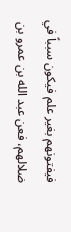فيفتونهم بغير علم فيكون سبباً في ضلالهم، فعن عبد الله بن عمرو بن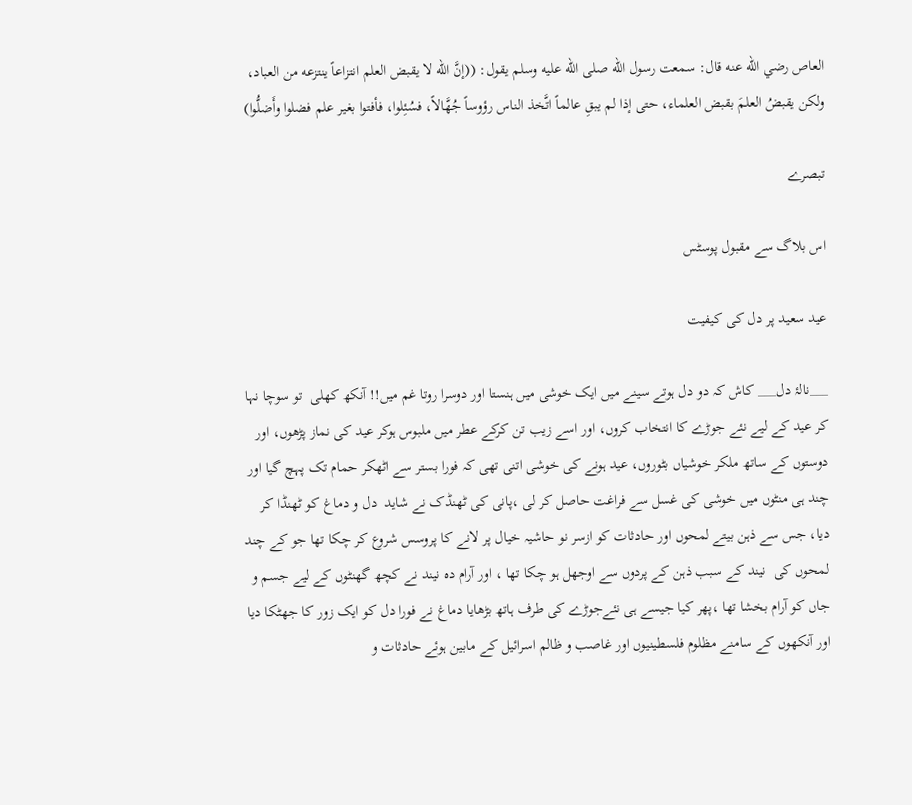العاص رضي الله عنه قال: سمعت رسول الله صلى الله عليه وسلم يقول: ((إنَّ الله لا يقبض العلم انتزاعاً ينتزعه من العباد، ولكن يقبضُ العلمَ بقبض العلماء، حتى إذا لم يبقِ عالماً اتَّخذ الناس رؤوساً جُهَّالاً، فسُئِلوا، فأفتوا بغير علم فضلوا وأَضلُّوا)

تبصرے

اس بلاگ سے مقبول پوسٹس

عید سعید پر دل کی کیفیت

___نالۂ دل___ کاش کہ دو دل ہوتے سینے میں ایک خوشی میں ہنستا اور دوسرا روتا غم میں!! آنکھ کھلی  تو سوچا نہا کر عید کے لیے نئے جوڑے کا انتخاب کروں، اور اسے زیب تن کرکے عطر میں ملبوس ہوکر عید کی نماز پڑھوں، اور دوستوں کے ساتھ ملکر خوشیاں بٹوروں، عید ہونے کی خوشی اتنی تھی کہ فورا بستر سے اٹھکر حمام تک پہچ گیا اور چند ہی منٹوں میں خوشی کی غسل سے فراغت حاصل کر لی ،پانی کی ٹھنڈک نے شاید  دل و دماغ کو ٹھنڈا کر دیا، جس سے ذہن بیتے لمحوں اور حادثات کو ازسر نو حاشیہ خیال پر لانے کا پروسس شروع کر چکا تھا جو کے چند لمحوں کی  نیند کے سبب ذہن کے پردوں سے اوجھل ہو چکا تھا ، اور آرام دہ نیند نے کچھ گھنٹوں کے لیے جسم و جاں کو آرام بخشا تھا ،پھر کیا جیسے ہی نئےجوڑے کی طرف ہاتھ بڑھایا دماغ نے فورا دل کو ایک زور کا جھٹکا دیا اور آنکھوں کے سامنے مظلوم فلسطینیوں اور غاصب و ظالم اسرائیل کے مابین ہوئے حادثات و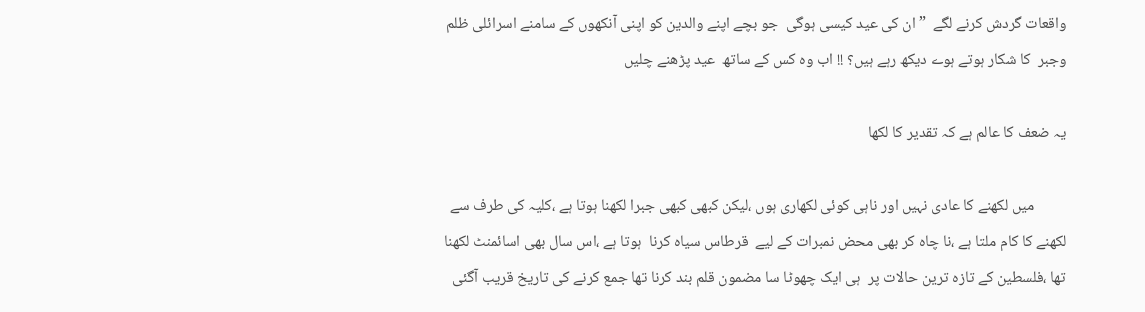واقعات گردش کرنے لگے  ”ان کی عید کیسی ہوگی  جو بچے اپنے والدین کو اپنی آنکھوں کے سامنے اسرائلی ظلم وجبر  کا شکار ہوتے ہوے دیکھ رہے ہیں؟ !! اب وہ کس کے ساتھ  عید پڑھنے چلیں

یہ ضعف کا عالم ہے کہ تقدیر کا لکھا

         میں لکھنے کا عادی نہیں اور ناہی کوئی لکھاری ہوں ،لیکن کبھی کبھی جبرا لکھنا ہوتا ہے ،کلیہ کی طرف سے لکھنے کا کام ملتا ہے ،نا چاہ کر بھی محض نمبرات کے لیے  قرطاس سیاہ کرنا  ہوتا ہے ،اس سال بھی اسائمنٹ لکھنا تھا ،فلسطین کے تازہ ترین حالات پر  ہی ایک چھوٹا سا مضمون قلم بند کرنا تھا جمع کرنے کی تاریخ قریب آگئی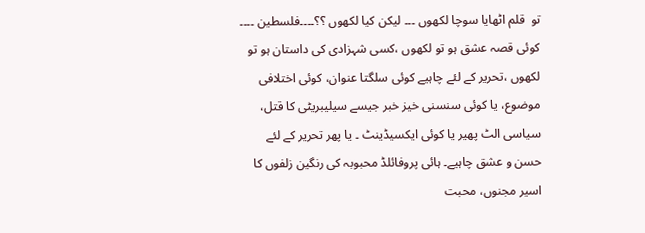تو  قلم اٹھایا سوچا لکھوں ۔۔۔ لیکن کیا لکھوں ؟؟۔۔۔۔فلسطین ۔۔۔۔ کوئی قصہ عشق ہو تو لکھوں ،کسی شہزادی کی داستان ہو تو لکھوں ،تحریر کے لئے چاہیے کوئی سلگتا عنوان، کوئی اختلافی موضوع، یا کوئی سنسنی خیز خبر جیسے سیلیبریٹی کا قتل، سیاسی الٹ پھیر یا کوئی ایکسیڈینٹ ۔ یا پھر تحریر کے لئے حسن و عشق چاہیے۔ ہائی پروفائلڈ محبوبہ کی رنگین زلفوں کا اسیر مجنوں، محبت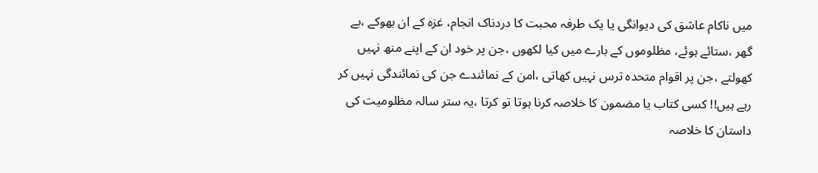میں ناکام عاشق کی دیوانگی یا یک طرفہ محبت کا دردناک انجام، غزہ کے ان بھوکے ،بے گھر ،ستائے ہوئے، مظلوموں کے بارے میں کیا لکھوں ،جن پر خود ان کے اپنے منھ نہیں کھولتے ،جن پر اقوام متحدہ ترس نہیں کھاتی ،امن کے نمائندے جن کی نمائندگی نہیں کر رہے ہیں!! کسی کتاب یا مضمون کا خلاصہ کرنا ہوتا تو کرتا ،یہ ستر سالہ مظلومیت کی داستان کا خلاصہ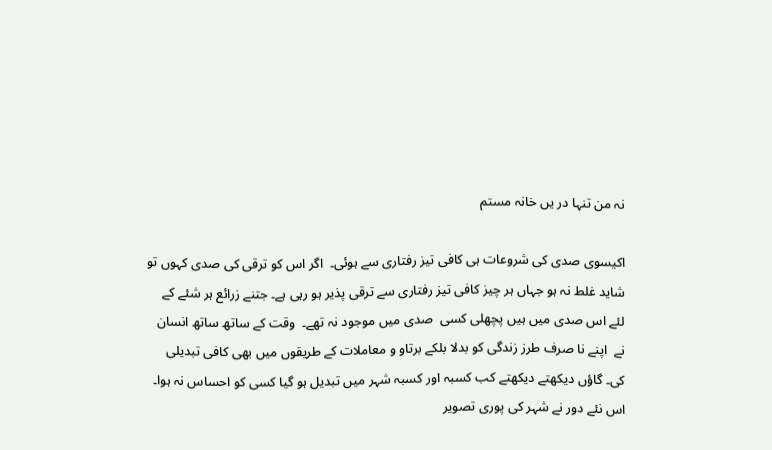نہ من تنہا در یں خانہ مستم

اکیسوی صدی کی شروعات ہی کافی تیز رفتاری سے ہوئی۔  اگر اس کو ترقی کی صدی کہوں تو شاید غلط نہ ہو جہاں ہر چیز کافی تیز رفتاری سے ترقی پذیر ہو رہی ہے۔ جتنے زرائع ہر شئے کے لئے اس صدی میں ہیں پچھلی کسی  صدی میں موجود نہ تھے۔  وقت کے ساتھ ساتھ انسان نے  اپنے نا صرف طرز زندگی کو بدلا بلکے برتاو و معاملات کے طریقوں میں بھی کافی تبدیلی کی۔ گاؤں دیکھتے دیکھتے کب کسبہ اور کسبہ شہر میں تبدیل ہو گیا کسی کو احساس نہ ہوا۔ اس نئے دور نے شہر کی پوری تصویر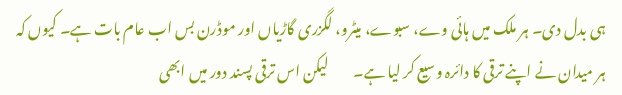ہی بدل دی۔ ہر ملک میں ہائی وے، سبوے، میٹرو، لگزری گاڑیاں اور موڈرن بس اب عام بات ہے۔ کیوں کہ ہر میدان نے اپنے ترقی کا دائرہ وسیع کر لیا ہے۔         لیکن اس ترقی پسند دور میں ابھی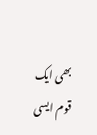بھی ایک قوم ایسی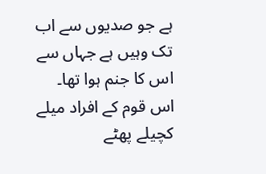ہے جو صدیوں سے اب تک وہیں ہے جہاں سے اس کا جنم ہوا تھا۔ اس قوم کے افراد میلے کچیلے پھٹے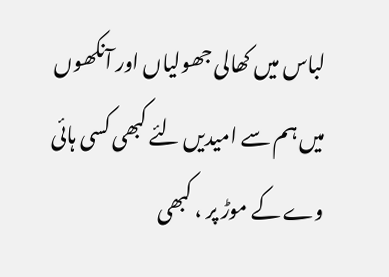لباس میں کھالی جھولیاں اور آنکھوں میں ہم سے امیدیں لئے کبھی کسی ہائی وے کے موڑ پر ، کبھی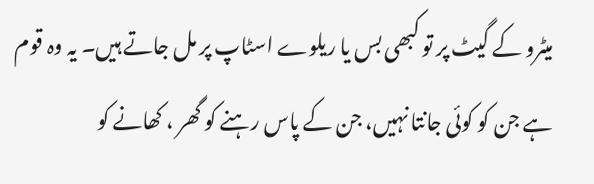میٹرو کے گیٹ پر تو کبھی بس یا ریلوے اسٹاپ پر مل جاتے ہیں۔ یہ وہ قوم ہے جن کو کوئی جانتا نہیں، جن کے پاس رہنے کو گھر ، کھانے کو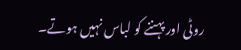روٹی اور پہننے کو لباس نہیں ہوتے۔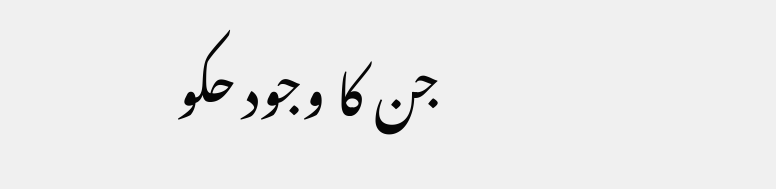جن کا وجود حکو